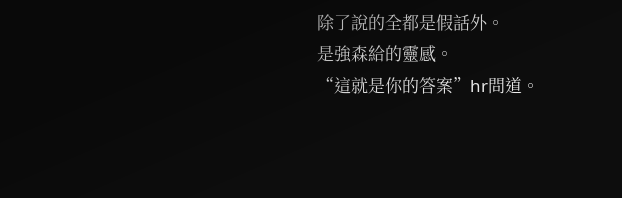除了說的全都是假話外。
是強森給的靈感。
“這就是你的答案”hr問道。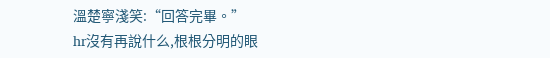溫楚寧淺笑:“回答完畢。”
hr沒有再說什么,根根分明的眼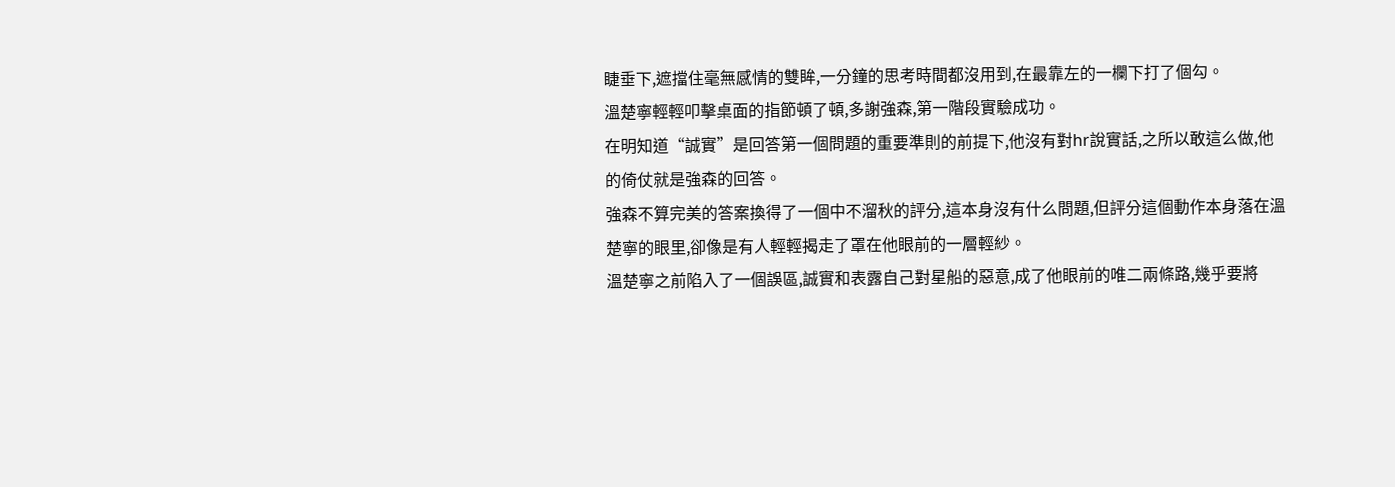睫垂下,遮擋住毫無感情的雙眸,一分鐘的思考時間都沒用到,在最靠左的一欄下打了個勾。
溫楚寧輕輕叩擊桌面的指節頓了頓,多謝強森,第一階段實驗成功。
在明知道“誠實”是回答第一個問題的重要準則的前提下,他沒有對hr說實話,之所以敢這么做,他的倚仗就是強森的回答。
強森不算完美的答案換得了一個中不溜秋的評分,這本身沒有什么問題,但評分這個動作本身落在溫楚寧的眼里,卻像是有人輕輕揭走了罩在他眼前的一層輕紗。
溫楚寧之前陷入了一個誤區,誠實和表露自己對星船的惡意,成了他眼前的唯二兩條路,幾乎要將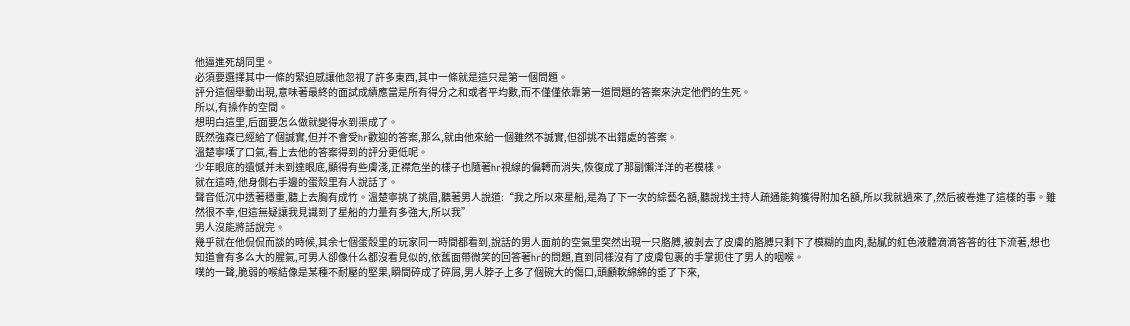他逼進死胡同里。
必須要選擇其中一條的緊迫感讓他忽視了許多東西,其中一條就是這只是第一個問題。
評分這個舉動出現,意味著最終的面試成績應當是所有得分之和或者平均數,而不僅僅依靠第一道問題的答案來決定他們的生死。
所以,有操作的空間。
想明白這里,后面要怎么做就變得水到渠成了。
既然強森已經給了個誠實,但并不會受hr歡迎的答案,那么,就由他來給一個雖然不誠實,但卻挑不出錯處的答案。
溫楚寧嘆了口氣,看上去他的答案得到的評分更低呢。
少年眼底的遺憾并未到達眼底,顯得有些膚淺,正襟危坐的樣子也隨著hr視線的偏轉而消失,恢復成了那副懶洋洋的老模樣。
就在這時,他身側右手邊的蛋殼里有人說話了。
聲音低沉中透著穩重,聽上去胸有成竹。溫楚寧挑了挑眉,聽著男人說道:“我之所以來星船,是為了下一次的綜藝名額,聽說找主持人疏通能夠獲得附加名額,所以我就過來了,然后被卷進了這樣的事。雖然很不幸,但這無疑讓我見識到了星船的力量有多強大,所以我”
男人沒能將話說完。
幾乎就在他侃侃而談的時候,其余七個蛋殼里的玩家同一時間都看到,說話的男人面前的空氣里突然出現一只胳膊,被剝去了皮膚的胳膊只剩下了模糊的血肉,黏膩的紅色液體滴滴答答的往下流著,想也知道會有多么大的腥氣,可男人卻像什么都沒看見似的,依舊面帶微笑的回答著hr的問題,直到同樣沒有了皮膚包裹的手掌扼住了男人的咽喉。
噗的一聲,脆弱的喉結像是某種不耐壓的堅果,瞬間碎成了碎屑,男人脖子上多了個碗大的傷口,頭顱軟綿綿的垂了下來,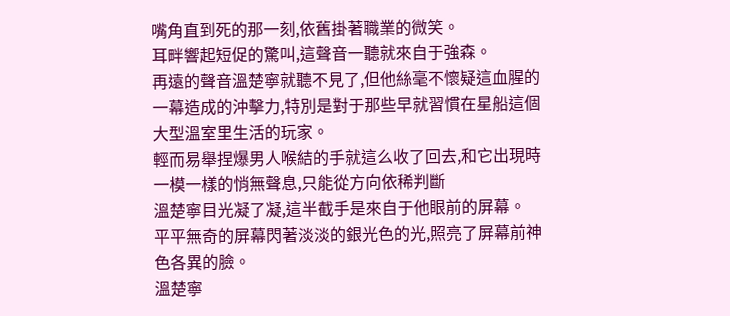嘴角直到死的那一刻,依舊掛著職業的微笑。
耳畔響起短促的驚叫,這聲音一聽就來自于強森。
再遠的聲音溫楚寧就聽不見了,但他絲毫不懷疑這血腥的一幕造成的沖擊力,特別是對于那些早就習慣在星船這個大型溫室里生活的玩家。
輕而易舉捏爆男人喉結的手就這么收了回去,和它出現時一模一樣的悄無聲息,只能從方向依稀判斷
溫楚寧目光凝了凝,這半截手是來自于他眼前的屏幕。
平平無奇的屏幕閃著淡淡的銀光色的光,照亮了屏幕前神色各異的臉。
溫楚寧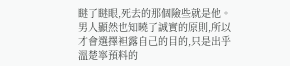瞇了瞇眼,死去的那個險些就是他。男人顯然也知曉了誠實的原則,所以才會選擇袒露自己的目的,只是出乎溫楚寧預料的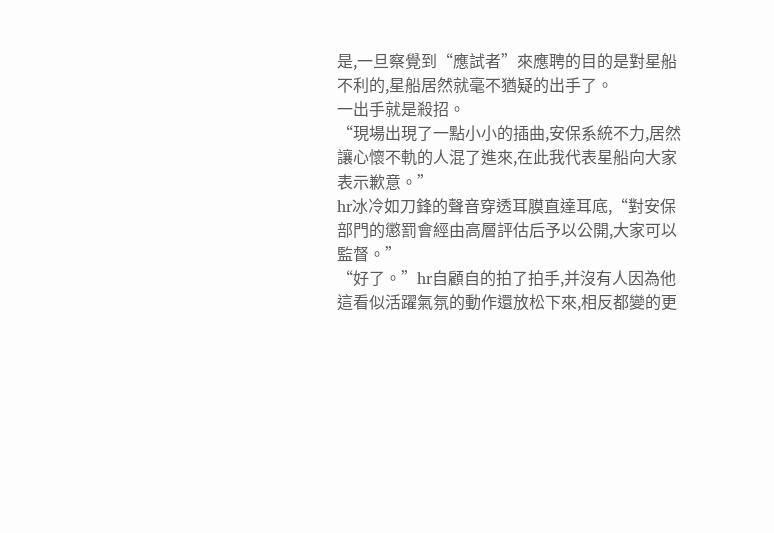是,一旦察覺到“應試者”來應聘的目的是對星船不利的,星船居然就毫不猶疑的出手了。
一出手就是殺招。
“現場出現了一點小小的插曲,安保系統不力,居然讓心懷不軌的人混了進來,在此我代表星船向大家表示歉意。”
hr冰冷如刀鋒的聲音穿透耳膜直達耳底,“對安保部門的懲罰會經由高層評估后予以公開,大家可以監督。”
“好了。”hr自顧自的拍了拍手,并沒有人因為他這看似活躍氣氛的動作還放松下來,相反都變的更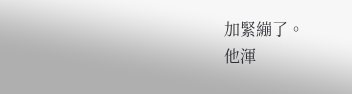加緊繃了。
他渾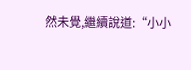然未覺,繼續說道:“小小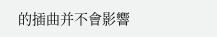的插曲并不會影響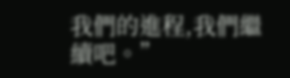我們的進程,我們繼續吧。”